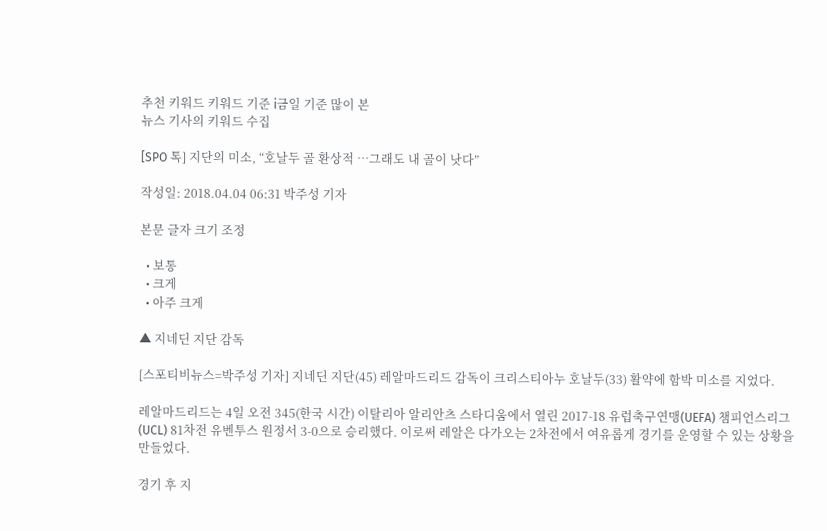추천 키워드 키워드 기준 i금일 기준 많이 본
뉴스 기사의 키워드 수집

[SPO 톡] 지단의 미소, “호날두 골 환상적 …그래도 내 골이 낫다”

작성일: 2018.04.04 06:31 박주성 기자

본문 글자 크기 조정

  • 보통
  • 크게
  • 아주 크게

▲ 지네딘 지단 감독

[스포티비뉴스=박주성 기자] 지네딘 지단(45) 레알마드리드 감독이 크리스티아누 호날두(33) 활약에 함박 미소를 지었다.

레알마드리드는 4일 오전 345(한국 시간) 이탈리아 알리안츠 스타디움에서 열린 2017-18 유럽축구연맹(UEFA) 챔피언스리그(UCL) 81차전 유벤투스 원정서 3-0으로 승리했다. 이로써 레알은 다가오는 2차전에서 여유롭게 경기를 운영할 수 있는 상황을 만들었다.

경기 후 지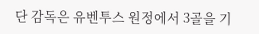단 감독은 유벤투스 원정에서 3골을 기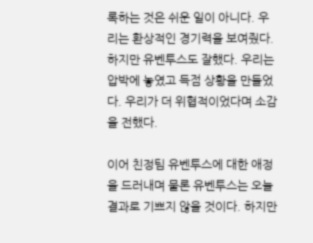록하는 것은 쉬운 일이 아니다. 우리는 환상적인 경기력을 보여줬다. 하지만 유벤투스도 잘했다. 우리는 압박에 놓였고 득점 상황을 만들었다. 우리가 더 위협적이었다며 소감을 전했다.

이어 친정팀 유벤투스에 대한 애정을 드러내며 물론 유벤투스는 오늘 결과로 기쁘지 않을 것이다. 하지만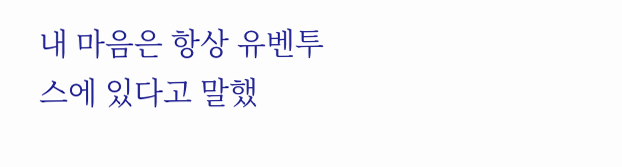내 마음은 항상 유벤투스에 있다고 말했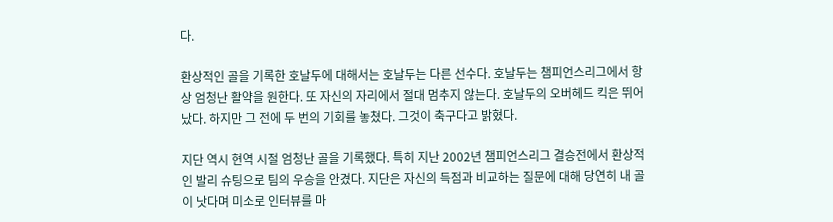다.

환상적인 골을 기록한 호날두에 대해서는 호날두는 다른 선수다. 호날두는 챔피언스리그에서 항상 엄청난 활약을 원한다. 또 자신의 자리에서 절대 멈추지 않는다. 호날두의 오버헤드 킥은 뛰어났다. 하지만 그 전에 두 번의 기회를 놓쳤다. 그것이 축구다고 밝혔다.

지단 역시 현역 시절 엄청난 골을 기록했다. 특히 지난 2002년 챔피언스리그 결승전에서 환상적인 발리 슈팅으로 팀의 우승을 안겼다. 지단은 자신의 득점과 비교하는 질문에 대해 당연히 내 골이 낫다며 미소로 인터뷰를 마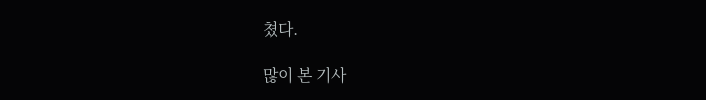쳤다.

많이 본 기사